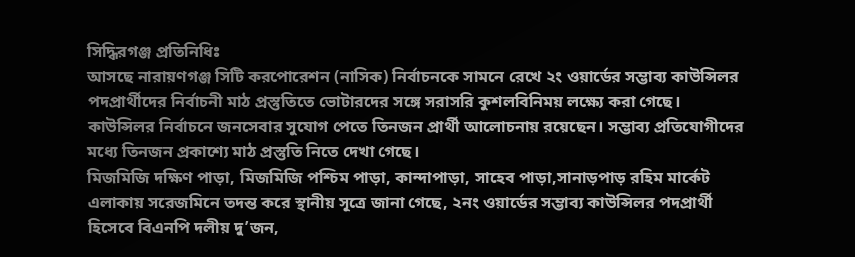সিদ্ধিরগঞ্জ প্রতিনিধিঃ
আসছে নারায়ণগঞ্জ সিটি করপোরেশন (নাসিক) নির্বাচনকে সামনে রেখে ২ং ওয়ার্ডের সম্ভাব্য কাউন্সিলর পদপ্রার্থীদের নির্বাচনী মাঠ প্রস্তুতিতে ভোটারদের সঙ্গে সরাসরি কুশলবিনিময় লক্ষ্যে করা গেছে।
কাউন্সিলর নির্বাচনে জনসেবার সুযোগ পেতে তিনজন প্রার্থী আলোচনায় রয়েছেন। সম্ভাব্য প্রতিযোগীদের মধ্যে তিনজন প্রকাশ্যে মাঠ প্রস্তুতি নিতে দেখা গেছে।
মিজমিজি দক্ষিণ পাড়া, মিজমিজি পশ্চিম পাড়া, কান্দাপাড়া, সাহেব পাড়া,সানাড়পাড় রহিম মার্কেট এলাকায় সরেজমিনে তদন্ত করে স্থানীয় সূত্রে জানা গেছে, ২নং ওয়ার্ডের সম্ভাব্য কাউন্সিলর পদপ্রার্থী হিসেবে বিএনপি দলীয় দু’জন,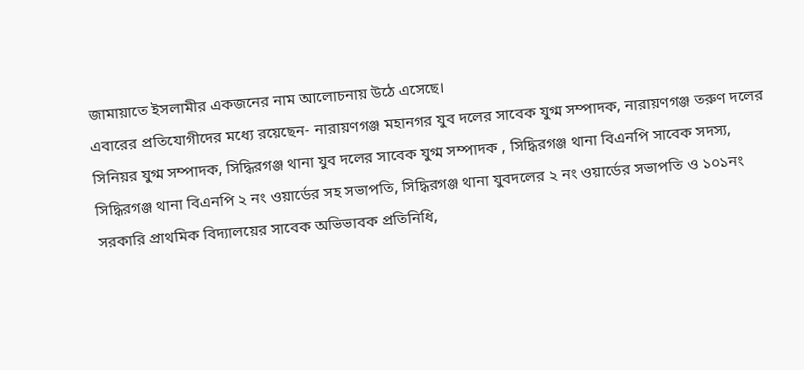জামায়াতে ইসলামীর একজনের নাম আলোচনায় উঠে এসেছে।
এবারের প্রতিযোগীদের মধ্যে রয়েছেন- নারায়ণগঞ্জ মহানগর যুব দলের সাবেক যুগ্ম সম্পাদক, নারায়ণগঞ্জ তরুণ দলের সিনিয়র যুগ্ম সম্পাদক, সিদ্ধিরগঞ্জ থানা যুব দলের সাবেক যুগ্ম সম্পাদক , সিদ্ধিরগঞ্জ থানা বিএনপি সাবেক সদস্য, সিদ্ধিরগঞ্জ থানা বিএনপি ২ নং ওয়ার্ডের সহ সভাপতি, সিদ্ধিরগঞ্জ থানা যুবদলের ২ নং ওয়ার্ডের সভাপতি ও ১০১নং সরকারি প্রাথমিক বিদ্যালয়ের সাবেক অভিভাবক প্রতিনিধি,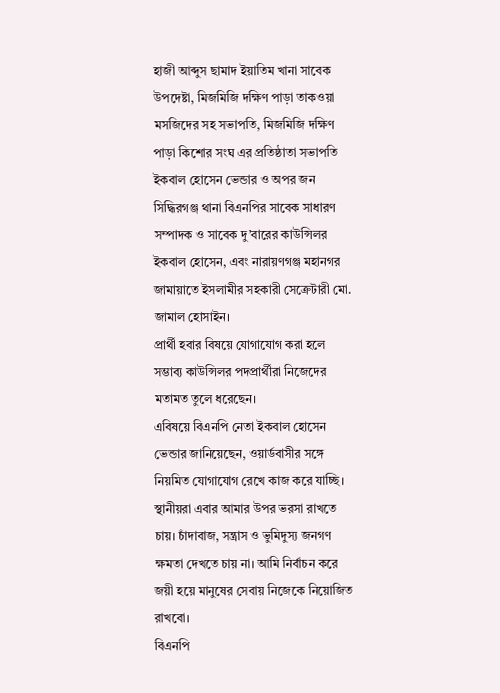হাজী আব্দুস ছামাদ ইয়াতিম খানা সাবেক উপদেষ্টা, মিজমিজি দক্ষিণ পাড়া তাকওয়া মসজিদের সহ সভাপতি, মিজমিজি দক্ষিণ পাড়া কিশোর সংঘ এর প্রতিষ্ঠাতা সভাপতি ইকবাল হোসেন ভেন্ডার ও অপর জন সিদ্ধিরগঞ্জ থানা বিএনপির সাবেক সাধারণ সম্পাদক ও সাবেক দু’বারের কাউন্সিলর ইকবাল হোসেন, এবং নারায়ণগঞ্জ মহানগর জামায়াতে ইসলামীর সহকারী সেক্রেটারী মো. জামাল হোসাইন।
প্রার্থী হবার বিষয়ে যোগাযোগ করা হলে সম্ভাব্য কাউন্সিলর পদপ্রার্থীরা নিজেদের মতামত তুলে ধরেছেন।
এবিষয়ে বিএনপি নেতা ইকবাল হোসেন ভেন্ডার জানিয়েছেন, ওয়ার্ডবাসীর সঙ্গে নিয়মিত যোগাযোগ রেখে কাজ করে যাচ্ছি। স্থানীয়রা এবার আমার উপর ভরসা রাখতে চায়। চাঁদাবাজ, সন্ত্রাস ও ভুমিদুস্য জনগণ ক্ষমতা দেখতে চায় না। আমি নির্বাচন করে জয়ী হয়ে মানুষের সেবায় নিজেকে নিয়োজিত রাখবো।
বিএনপি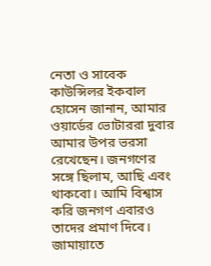নেতা ও সাবেক কাউন্সিলর ইকবাল হোসেন জানান, আমার ওয়ার্ডের ভোটাররা দুবার আমার উপর ভরসা রেখেছেন। জনগণের সঙ্গে ছিলাম, আছি এবং থাকবো। আমি বিশ্বাস করি জনগণ এবারও তাদের প্রমাণ দিবে।
জামায়াতে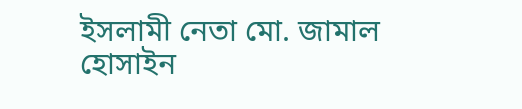ইসলামী নেতা মো. জামাল হোসাইন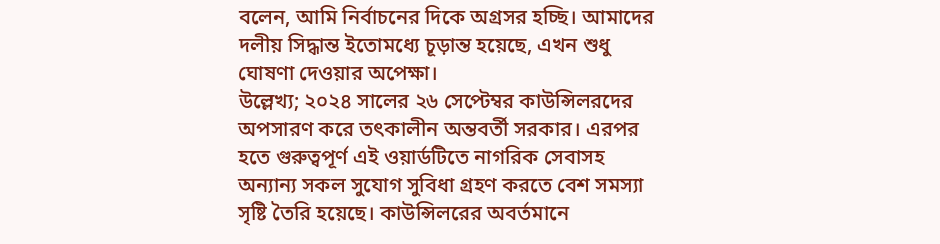বলেন, আমি নির্বাচনের দিকে অগ্রসর হচ্ছি। আমাদের দলীয় সিদ্ধান্ত ইতোমধ্যে চূড়ান্ত হয়েছে, এখন শুধু ঘোষণা দেওয়ার অপেক্ষা।
উল্লেখ্য; ২০২৪ সালের ২৬ সেপ্টেম্বর কাউন্সিলরদের অপসারণ করে তৎকালীন অন্তবর্তী সরকার। এরপর হতে গুরুত্বপূর্ণ এই ওয়ার্ডটিতে নাগরিক সেবাসহ অন্যান্য সকল সুযোগ সুবিধা গ্রহণ করতে বেশ সমস্যা সৃষ্টি তৈরি হয়েছে। কাউন্সিলরের অবর্তমানে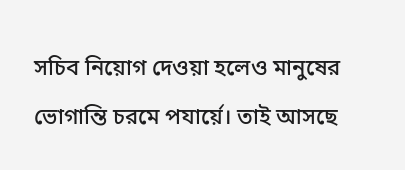সচিব নিয়োগ দেওয়া হলেও মানুষের ভোগান্তি চরমে পযার্য়ে। তাই আসছে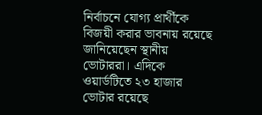নির্বাচনে যোগ্য প্রার্থীকে বিজয়ী করার ভাবনায় রয়েছে জানিয়েছেন স্থানীয় ভোটাররা। এদিকে ওয়ার্ডটিতে ২৩ হাজার ভোটার রয়েছে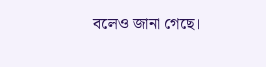বলেও জানা গেছে।